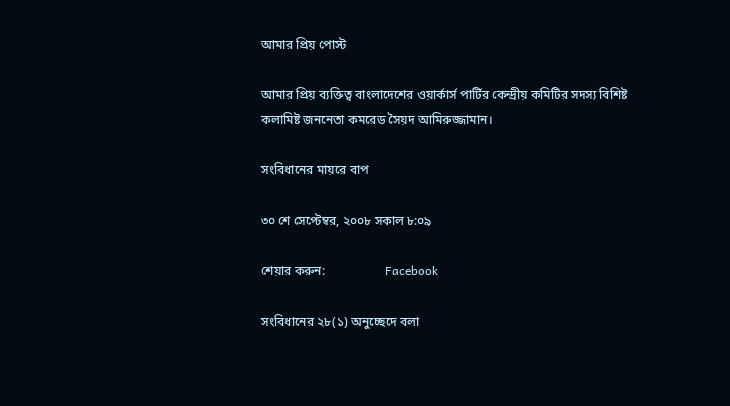আমার প্রিয় পোস্ট

আমার প্রিয় ব্যক্তিত্ব বাংলাদেশের ওয়ার্কার্স পার্টির কেন্দ্রীয় কমিটির সদস্য বিশিষ্ট কলামিষ্ট জননেতা কমরেড সৈয়দ আমিরুজ্জামান।

সংবিধানের মায়রে বাপ

৩০ শে সেপ্টেম্বর, ২০০৮ সকাল ৮:০৯

শেয়ার করুন:                   Facebook

সংবিধানের ২৮(১) অনুচ্ছেদে বলা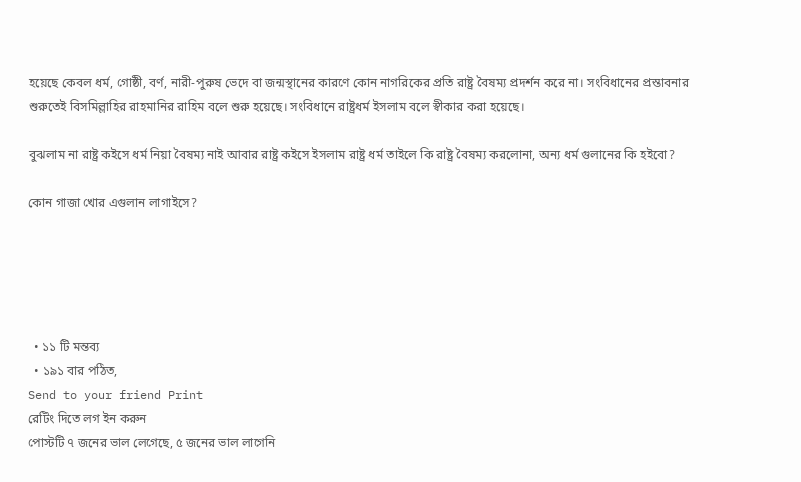হয়েছে কেবল ধর্ম, গোষ্ঠী, বর্ণ, নারী-পুরুষ ভেদে বা জন্মস্থানের কারণে কোন নাগরিকের প্রতি রাষ্ট্র বৈষম্য প্রদর্শন করে না। সংবিধানের প্রস্তাবনার শুরুতেই বিসমিল্লাহির রাহমানির রাহিম বলে শুরু হয়েছে। সংবিধানে রাষ্ট্রধর্ম ইসলাম বলে স্বীকার করা হয়েছে।

বুঝলাম না রাষ্ট্র কইসে ধর্ম নিয়া বৈষম্য নাই আবার রাষ্ট্র কইসে ইসলাম রাষ্ট্র ধর্ম তাইলে কি রাষ্ট্র বৈষম্য করলোনা, অন্য ধর্ম গুলানের কি হইবো?

কোন গাজা খোর এগুলান লাগাইসে?





  • ১১ টি মন্তব্য
  • ১৯১ বার পঠিত,
Send to your friend Print
রেটিং দিতে লগ ইন করুন
পোস্টটি ৭ জনের ভাল লেগেছে, ৫ জনের ভাল লাগেনি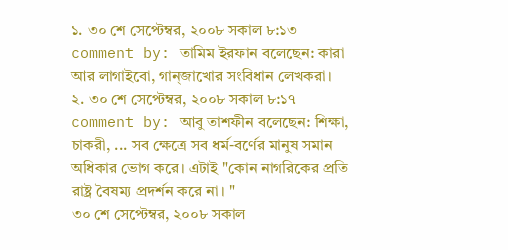১. ৩০ শে সেপ্টেম্বর, ২০০৮ সকাল ৮:১৩
comment by: তামিম ইরফান বলেছেন: কারা আর লাগাইবো, গান্জাখোর সংবিধান লেখকরা।
২. ৩০ শে সেপ্টেম্বর, ২০০৮ সকাল ৮:১৭
comment by: আবু তাশফীন বলেছেন: শিক্ষা, চাকরী, ... সব ক্ষেত্রে সব ধর্ম-বর্ণের মানুষ সমান অধিকার ভোগ করে। এটাই "কোন নাগরিকের প্রতি রাষ্ট্র বৈষম্য প্রদর্শন করে না। "
৩০ শে সেপ্টেম্বর, ২০০৮ সকাল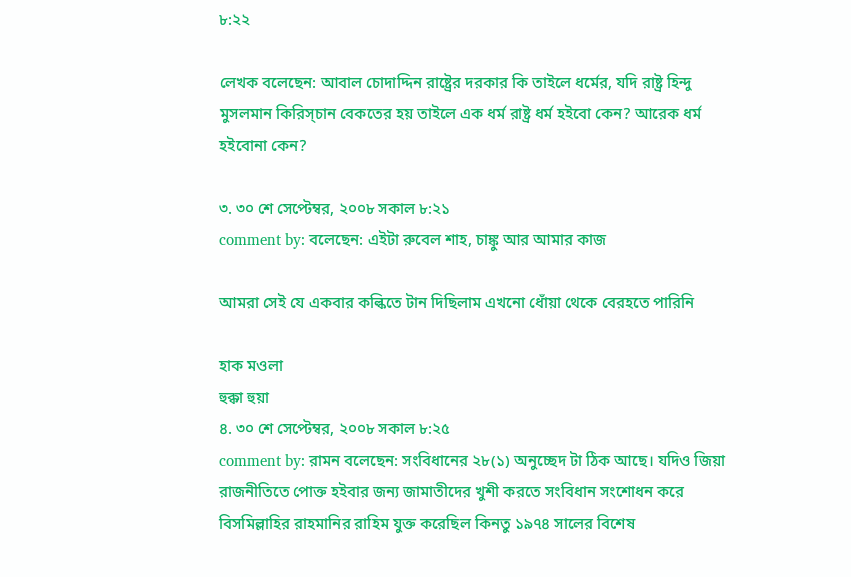৮:২২

লেখক বলেছেন: আবাল চোদাদ্দিন রাষ্ট্রের দরকার কি তাইলে ধর্মের, যদি রাষ্ট্র হিন্দু মুসলমান কিরিস্চান বেকতের হয় তাইলে এক ধর্ম রাষ্ট্র ধর্ম হইবো কেন? আরেক ধর্ম হইবোনা কেন?

৩. ৩০ শে সেপ্টেম্বর, ২০০৮ সকাল ৮:২১
comment by: বলেছেন: এইটা রুবেল শাহ, চাঙ্কু আর আমার কাজ

আমরা সেই যে একবার কল্কিতে টান দিছিলাম এখনো ধোঁয়া থেকে বেরহতে পারিনি

হাক মওলা
হুক্কা হুয়া
৪. ৩০ শে সেপ্টেম্বর, ২০০৮ সকাল ৮:২৫
comment by: রামন বলেছেন: সংবিধানের ২৮(১) অনুচ্ছেদ টা ঠিক আছে। যদিও জিয়া রাজনীতিতে পোক্ত হইবার জন্য জামাতীদের খুশী করতে সংবিধান সংশোধন করে বিসমিল্লাহির রাহমানির রাহিম যুক্ত করেছিল কিনতু ১৯৭৪ সালের বিশেষ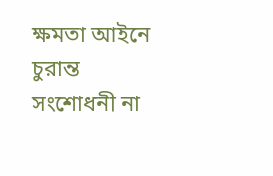ক্ষমতা আইনে চুরান্ত সংশোধনী না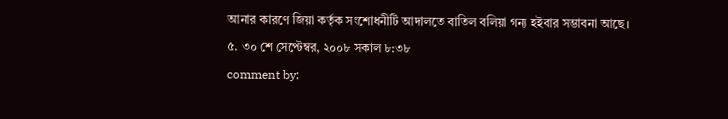আনার কারণে জিয়া কর্তৃক সংশোধনীটি আদালতে বাতিল বলিয়া গন্য হইবার সম্ভাবনা আছে।
৫. ৩০ শে সেপ্টেম্বর, ২০০৮ সকাল ৮:৩৮
comment by: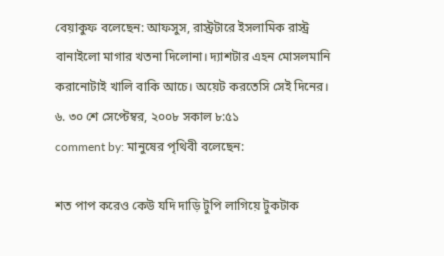বেয়াকুফ বলেছেন: আফসুস, রাস্ট্রটারে ইসলামিক রাস্ট্র বানাইলো মাগার খতনা দিলোনা। দ্যাশটার এহন মোসলমানি করানোটাই খালি বাকি আচে। অয়েট করতেসি সেই দিনের।
৬. ৩০ শে সেপ্টেম্বর, ২০০৮ সকাল ৮:৫১
comment by: মানুষের পৃথিবী বলেছেন:

শত পাপ করেও কেউ যদি দাড়ি টুপি লাগিয়ে টুকটাক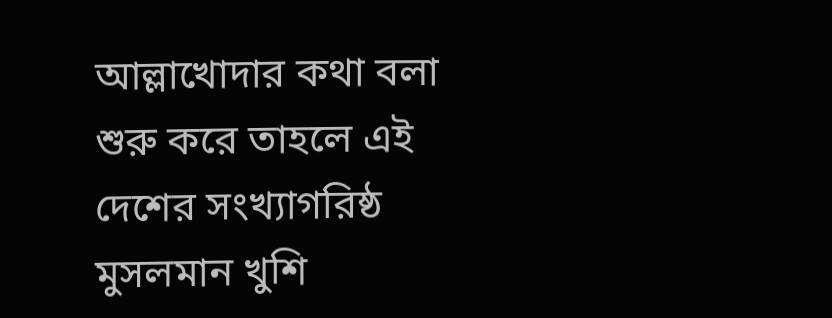আল্লাখোদার কথা বলা শুরু করে তাহলে এই দেশের সংখ্যাগরিষ্ঠ মুসলমান খুশি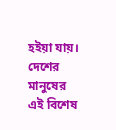হইয়া যায়। দেশের মানুষের এই বিশেষ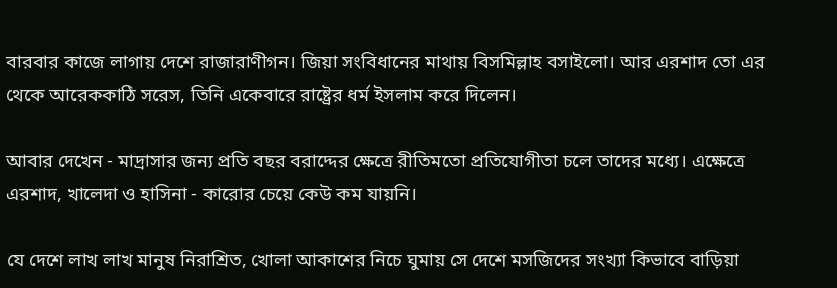বারবার কাজে লাগায় দেশে রাজারাণীগন। জিয়া সংবিধানের মাথায় বিসমিল্লাহ বসাইলো। আর এরশাদ তো এর থেকে আরেককাঠি সরেস, তিনি একেবারে রাষ্ট্রের ধর্ম ইসলাম করে দিলেন।

আবার দেখেন - মাদ্রাসার জন্য প্রতি বছর বরাদ্দের ক্ষেত্রে রীতিমতো প্রতিযোগীতা চলে তাদের মধ্যে। এক্ষেত্রে এরশাদ, খালেদা ও হাসিনা - কারোর চেয়ে কেউ কম যায়নি।

যে দেশে লাখ লাখ মানুষ নিরাশ্রিত, খোলা আকাশের নিচে ঘুমায় সে দেশে মসজিদের সংখ্যা কিভাবে বাড়িয়া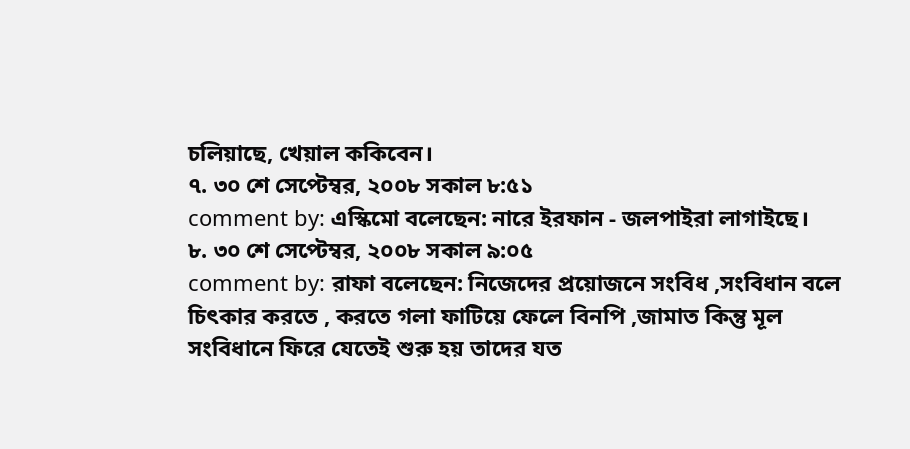চলিয়াছে, খেয়াল ককিবেন।
৭. ৩০ শে সেপ্টেম্বর, ২০০৮ সকাল ৮:৫১
comment by: এস্কিমো বলেছেন: নারে ইরফান - জলপাইরা লাগাইছে।
৮. ৩০ শে সেপ্টেম্বর, ২০০৮ সকাল ৯:০৫
comment by: রাফা বলেছেন: নিজেদের প্রয়োজনে সংবিধ ,সংবিধান বলে চিৎকার করতে , করতে গলা ফাটিয়ে ফেলে বিনপি ,জামাত কিন্তু মূল সংবিধানে ফিরে যেতেই শুরু হয় তাদের যত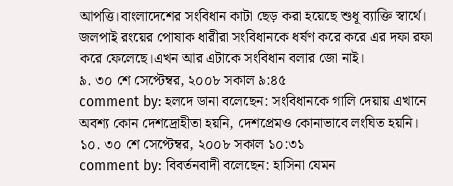আপত্তি।বাংলাদেশের সংবিধান কাটা ছেড় করা হয়েছে শুধূ ব্যাক্তি স্বার্থে। জলপাই রংয়ের পোষাক ধারীরা সংবিধানকে ধর্ষণ করে করে এর দফা রফা করে ফেলেছে।এখন আর এটাকে সংবিধান বলার জো নাই।
৯. ৩০ শে সেপ্টেম্বর, ২০০৮ সকাল ৯:৪৫
comment by: হলদে ডানা বলেছেন: সংবিধানকে গালি দেয়ায় এখানে অবশ্য কোন দেশদ্রোহীতা হয়নি, দেশপ্রেমও কোনাভাবে লংঘিত হয়নি।
১০. ৩০ শে সেপ্টেম্বর, ২০০৮ সকাল ১০:৩১
comment by: বিবর্তনবাদী বলেছেন: হাসিনা যেমন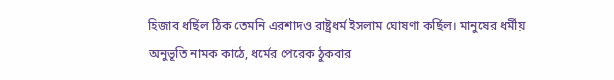হিজাব ধর্ছিল ঠিক তেমনি এরশাদও রাষ্ট্রধর্ম ইসলাম ঘোষণা কর্ছিল। মানুষের ধর্মীয় অনুভূতি নামক কাঠে, ধর্মের পেরেক ঠুকবার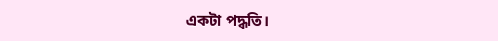একটা পদ্ধতি।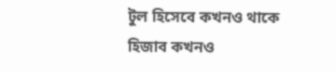টুল হিসেবে কখনও থাকে হিজাব কখনও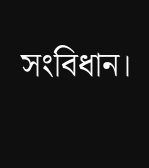সংবিধান।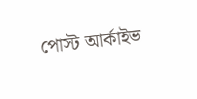পোস্ট আর্কাইভ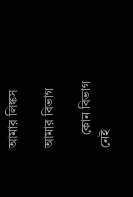আমার লিঙ্কস

আমার বিভাগ

    কোন বিভাগ নেই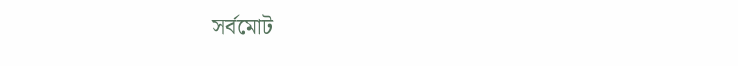সর্বমোট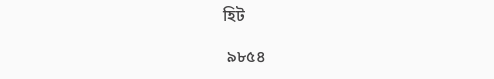হিট

 ৯৮৫৪